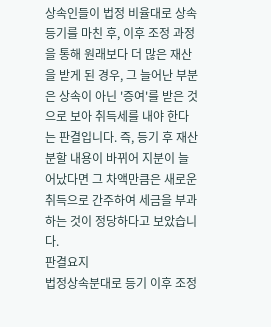상속인들이 법정 비율대로 상속 등기를 마친 후, 이후 조정 과정을 통해 원래보다 더 많은 재산을 받게 된 경우, 그 늘어난 부분은 상속이 아닌 '증여'를 받은 것으로 보아 취득세를 내야 한다는 판결입니다. 즉, 등기 후 재산 분할 내용이 바뀌어 지분이 늘어났다면 그 차액만큼은 새로운 취득으로 간주하여 세금을 부과하는 것이 정당하다고 보았습니다.
판결요지
법정상속분대로 등기 이후 조정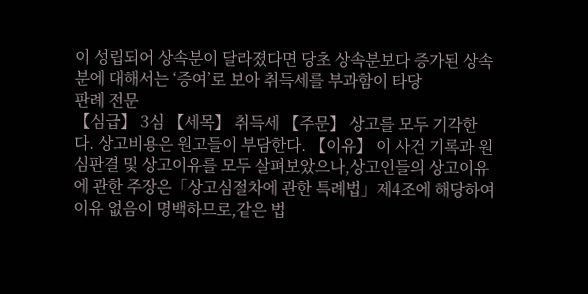이 성립되어 상속분이 달라졌다면 당초 상속분보다 증가된 상속분에 대해서는 ‘증여’로 보아 취득세를 부과함이 타당
판례 전문
【심급】 3심 【세목】 취득세 【주문】 상고를 모두 기각한다. 상고비용은 원고들이 부담한다. 【이유】 이 사건 기록과 원심판결 및 상고이유를 모두 살펴보았으나,상고인들의 상고이유에 관한 주장은「상고심절차에 관한 특례법」제4조에 해당하여 이유 없음이 명백하므로,같은 법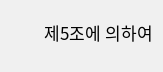제5조에 의하여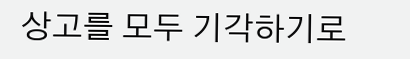상고를 모두 기각하기로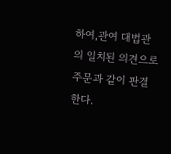하여,관여 대법관의 일치된 의견으로 주문과 같이 판결한다.